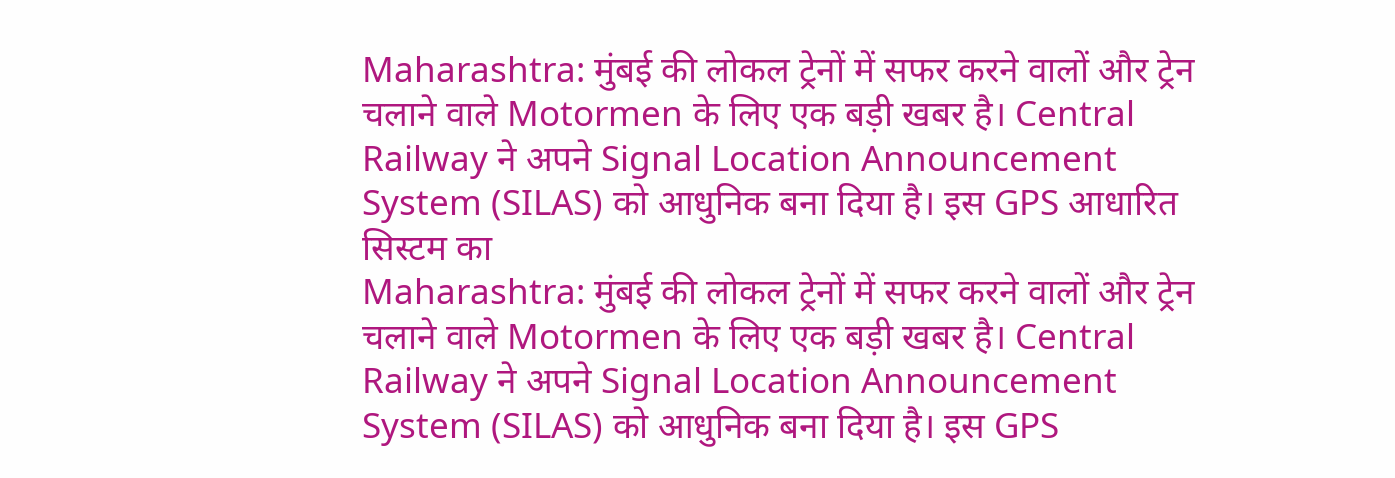Maharashtra: मुंबई की लोकल ट्रेनों में सफर करने वालों और ट्रेन चलाने वाले Motormen के लिए एक बड़ी खबर है। Central Railway ने अपने Signal Location Announcement System (SILAS) को आधुनिक बना दिया है। इस GPS आधारित सिस्टम का
Maharashtra: मुंबई की लोकल ट्रेनों में सफर करने वालों और ट्रेन चलाने वाले Motormen के लिए एक बड़ी खबर है। Central Railway ने अपने Signal Location Announcement System (SILAS) को आधुनिक बना दिया है। इस GPS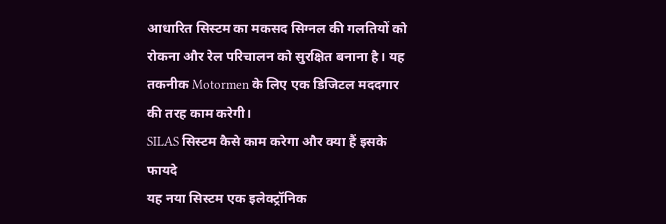आधारित सिस्टम का मकसद सिग्नल की गलतियों को रोकना और रेल परिचालन को सुरक्षित बनाना है। यह तकनीक Motormen के लिए एक डिजिटल मददगार की तरह काम करेगी।
SILAS सिस्टम कैसे काम करेगा और क्या हैं इसके फायदे
यह नया सिस्टम एक इलेक्ट्रॉनिक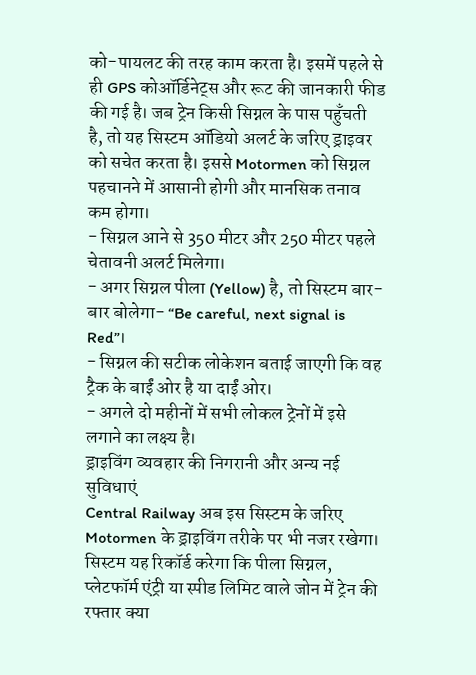को-पायलट की तरह काम करता है। इसमें पहले से ही GPS कोऑर्डिनेट्स और रूट की जानकारी फीड की गई है। जब ट्रेन किसी सिग्नल के पास पहुँचती है, तो यह सिस्टम ऑडियो अलर्ट के जरिए ड्राइवर को सचेत करता है। इससे Motormen को सिग्नल पहचानने में आसानी होगी और मानसिक तनाव कम होगा।
- सिग्नल आने से 350 मीटर और 250 मीटर पहले चेतावनी अलर्ट मिलेगा।
- अगर सिग्नल पीला (Yellow) है, तो सिस्टम बार-बार बोलेगा- “Be careful, next signal is Red”।
- सिग्नल की सटीक लोकेशन बताई जाएगी कि वह ट्रैक के बाईं ओर है या दाईं ओर।
- अगले दो महीनों में सभी लोकल ट्रेनों में इसे लगाने का लक्ष्य है।
ड्राइविंग व्यवहार की निगरानी और अन्य नई सुविधाएं
Central Railway अब इस सिस्टम के जरिए Motormen के ड्राइविंग तरीके पर भी नजर रखेगा। सिस्टम यह रिकॉर्ड करेगा कि पीला सिग्नल, प्लेटफॉर्म एंट्री या स्पीड लिमिट वाले जोन में ट्रेन की रफ्तार क्या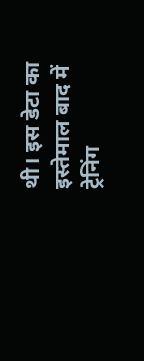थी। इस डेटा का इस्तेमाल बाद में ट्रेनिंग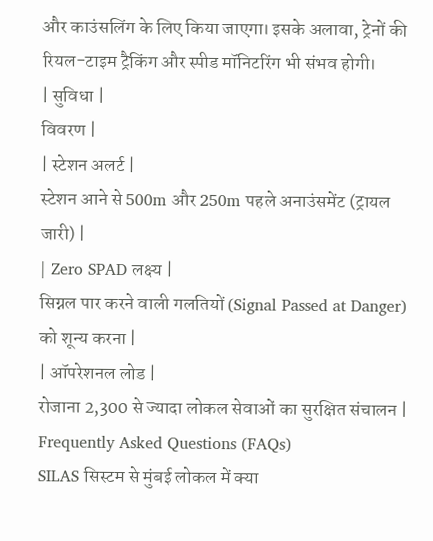और काउंसलिंग के लिए किया जाएगा। इसके अलावा, ट्रेनों की रियल-टाइम ट्रैकिंग और स्पीड मॉनिटरिंग भी संभव होगी।
| सुविधा |
विवरण |
| स्टेशन अलर्ट |
स्टेशन आने से 500m और 250m पहले अनाउंसमेंट (ट्रायल जारी) |
| Zero SPAD लक्ष्य |
सिग्नल पार करने वाली गलतियों (Signal Passed at Danger) को शून्य करना |
| ऑपरेशनल लोड |
रोजाना 2,300 से ज्यादा लोकल सेवाओं का सुरक्षित संचालन |
Frequently Asked Questions (FAQs)
SILAS सिस्टम से मुंबई लोकल में क्या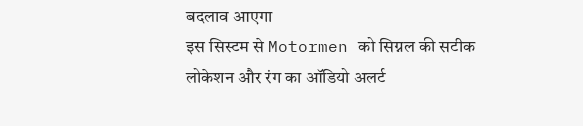बदलाव आएगा
इस सिस्टम से Motormen को सिग्नल की सटीक लोकेशन और रंग का ऑडियो अलर्ट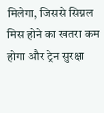मिलेगा, जिससे सिग्नल मिस होने का खतरा कम होगा और ट्रेन सुरक्षा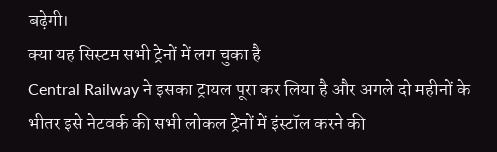बढ़ेगी।
क्या यह सिस्टम सभी ट्रेनों में लग चुका है
Central Railway ने इसका ट्रायल पूरा कर लिया है और अगले दो महीनों के भीतर इसे नेटवर्क की सभी लोकल ट्रेनों में इंस्टॉल करने की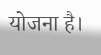योजना है।